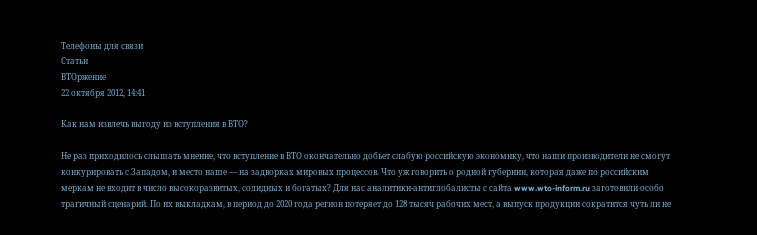Телефоны для связи
Статьи
ВТОржение
22 октября 2012, 14:41

Как нам извлечь выгоду из вступления в ВТО?

Не раз приходилось слышать мнение, что вступление в ВТО окончательно добьет слабую российскую экономику, что наши производители не смогут конкурировать с Западом, и место наше — на задворках мировых процессов. Что уж говорить о родной губернии, которая даже по российским меркам не входит в число высокоразвитых, солидных и богатых? Для нас аналитики-антиглобалисты с сайта www.wto-inform.ru заготовили особо трагичный сценарий. По их выкладкам, в период до 2020 года регион потеряет до 128 тысяч рабочих мест, а выпуск продукции сократится чуть ли не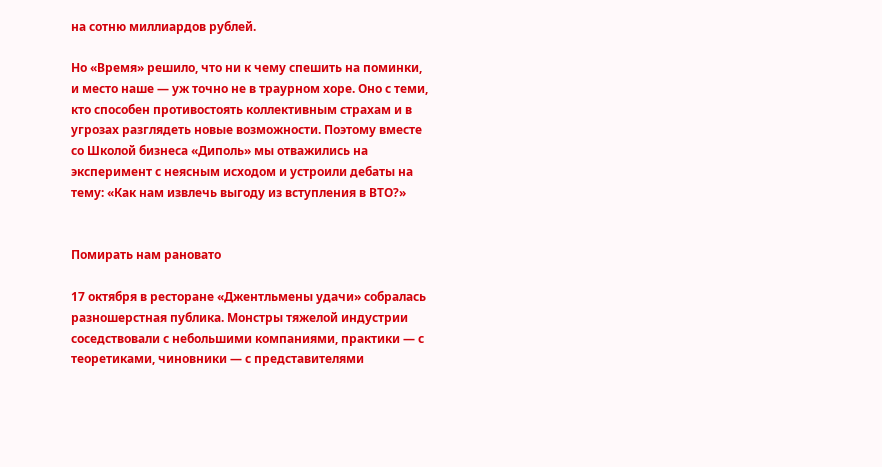на сотню миллиардов рублей.

Но «Время» решило, что ни к чему спешить на поминки, и место наше — уж точно не в траурном хоре. Оно с теми, кто способен противостоять коллективным страхам и в угрозах разглядеть новые возможности. Поэтому вместе со Школой бизнеса «Диполь» мы отважились на эксперимент с неясным исходом и устроили дебаты на тему: «Как нам извлечь выгоду из вступления в ВТО?»


Помирать нам рановато

17 октября в ресторане «Джентльмены удачи» собралась разношерстная публика. Монстры тяжелой индустрии соседствовали с небольшими компаниями, практики — с теоретиками, чиновники — с представителями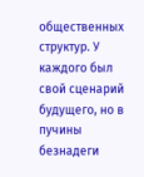общественных структур. У каждого был свой сценарий будущего, но в пучины безнадеги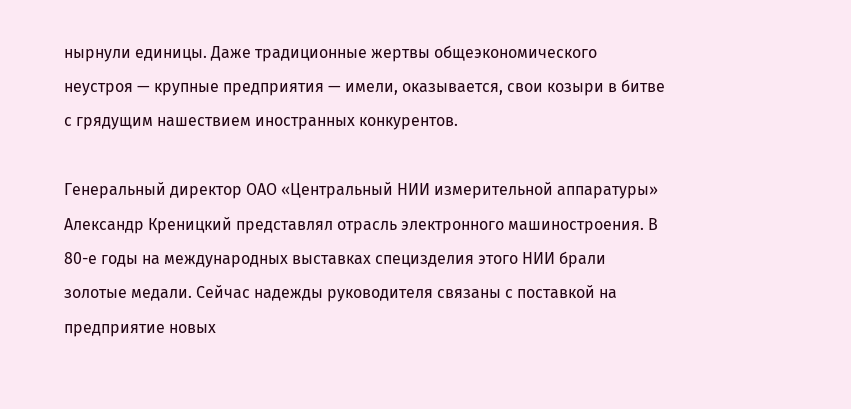нырнули единицы. Даже традиционные жертвы общеэкономического неустроя — крупные предприятия — имели, оказывается, свои козыри в битве с грядущим нашествием иностранных конкурентов.

Генеральный директор ОАО «Центральный НИИ измерительной аппаратуры» Александр Креницкий представлял отрасль электронного машиностроения. В 80-е годы на международных выставках специзделия этого НИИ брали золотые медали. Сейчас надежды руководителя связаны с поставкой на предприятие новых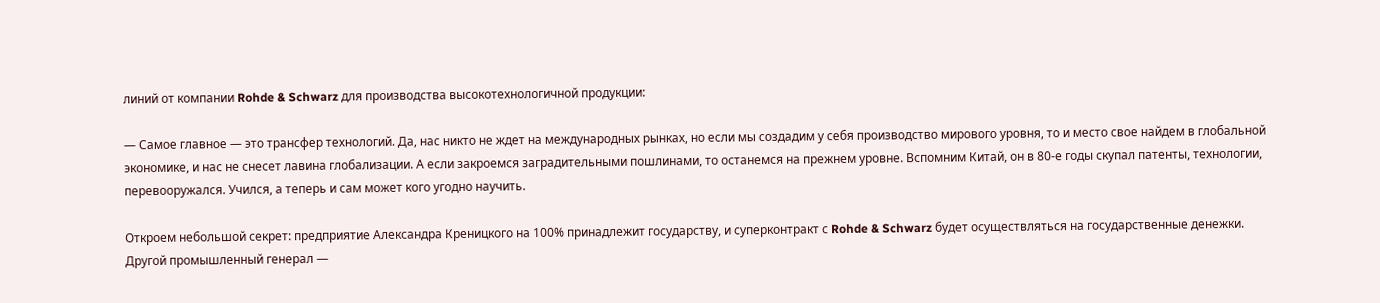линий от компании Rohde & Schwarz для производства высокотехнологичной продукции:

— Самое главное — это трансфер технологий. Да, нас никто не ждет на международных рынках, но если мы создадим у себя производство мирового уровня, то и место свое найдем в глобальной экономике, и нас не снесет лавина глобализации. А если закроемся заградительными пошлинами, то останемся на прежнем уровне. Вспомним Китай, он в 80-е годы скупал патенты, технологии, перевооружался. Учился, а теперь и сам может кого угодно научить.

Откроем небольшой секрет: предприятие Александра Креницкого на 100% принадлежит государству, и суперконтракт с Rohde & Schwarz будет осуществляться на государственные денежки. Другой промышленный генерал —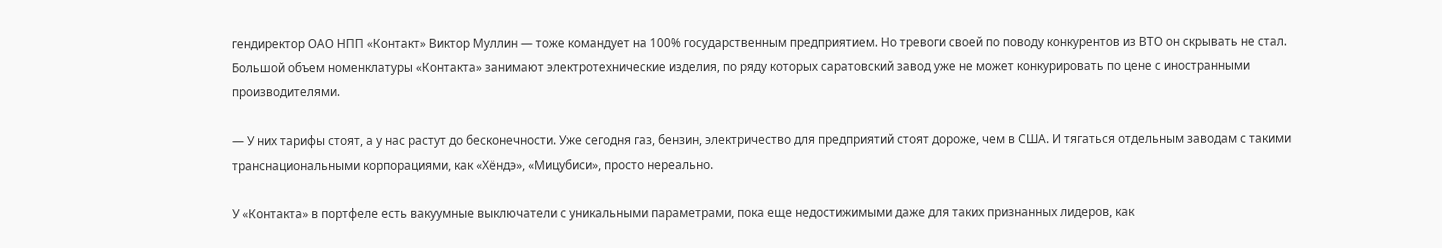гендиректор ОАО НПП «Контакт» Виктор Муллин — тоже командует на 100% государственным предприятием. Но тревоги своей по поводу конкурентов из ВТО он скрывать не стал. Большой объем номенклатуры «Контакта» занимают электротехнические изделия, по ряду которых саратовский завод уже не может конкурировать по цене с иностранными производителями.

— У них тарифы стоят, а у нас растут до бесконечности. Уже сегодня газ, бензин, электричество для предприятий стоят дороже, чем в США. И тягаться отдельным заводам с такими транснациональными корпорациями, как «Хёндэ», «Мицубиси», просто нереально.

У «Контакта» в портфеле есть вакуумные выключатели с уникальными параметрами, пока еще недостижимыми даже для таких признанных лидеров, как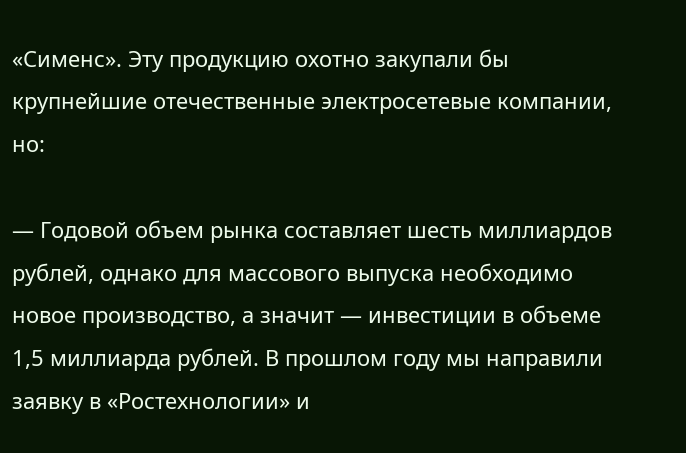«Сименс». Эту продукцию охотно закупали бы крупнейшие отечественные электросетевые компании, но:

— Годовой объем рынка составляет шесть миллиардов рублей, однако для массового выпуска необходимо новое производство, а значит — инвестиции в объеме 1,5 миллиарда рублей. В прошлом году мы направили заявку в «Ростехнологии» и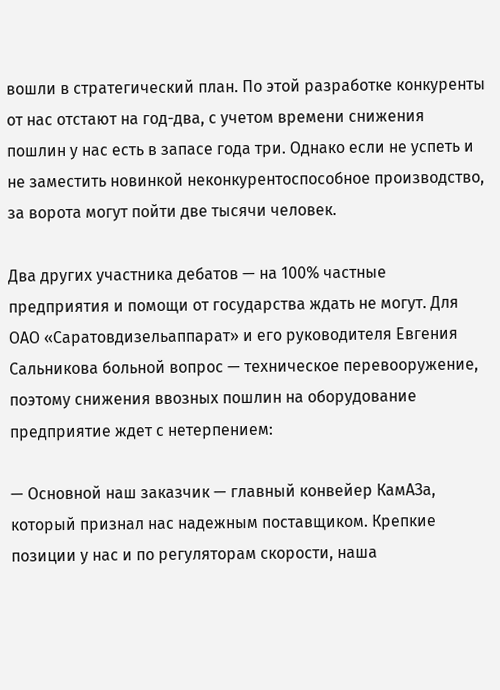вошли в стратегический план. По этой разработке конкуренты от нас отстают на год-два, с учетом времени снижения пошлин у нас есть в запасе года три. Однако если не успеть и не заместить новинкой неконкурентоспособное производство, за ворота могут пойти две тысячи человек.

Два других участника дебатов — на 100% частные предприятия и помощи от государства ждать не могут. Для ОАО «Саратовдизельаппарат» и его руководителя Евгения Сальникова больной вопрос — техническое перевооружение, поэтому снижения ввозных пошлин на оборудование предприятие ждет с нетерпением:

— Основной наш заказчик — главный конвейер КамАЗа, который признал нас надежным поставщиком. Крепкие позиции у нас и по регуляторам скорости, наша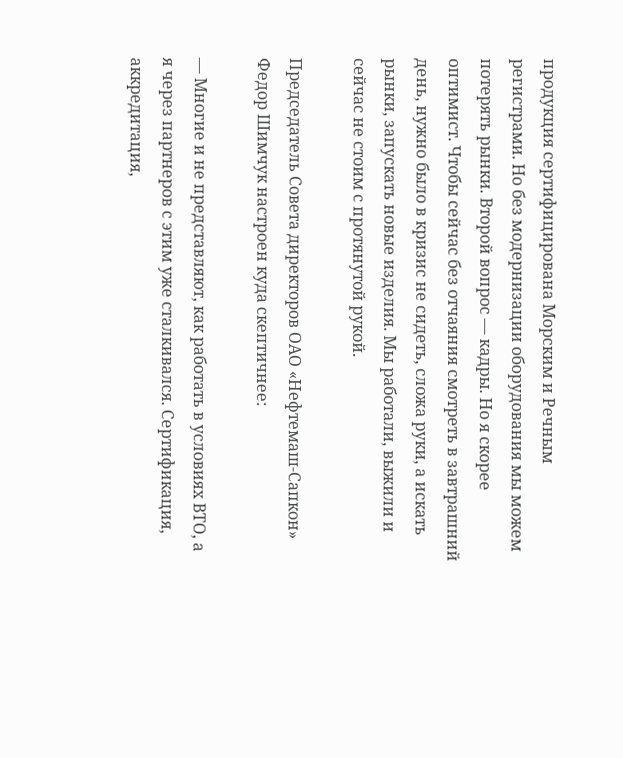продукция сертифицирована Морским и Речным регистрами. Но без модернизации оборудования мы можем потерять рынки. Второй вопрос — кадры. Но я скорее оптимист. Чтобы сейчас без отчаяния смотреть в завтрашний день, нужно было в кризис не сидеть, сложа руки, а искать рынки, запускать новые изделия. Мы работали, выжили и сейчас не стоим с протянутой рукой.

Председатель Совета директоров ОАО «Нефтемаш-Сапкон» Федор Шимчук настроен куда скептичнее:

— Многие и не представляют, как работать в условиях ВТО, а я через партнеров с этим уже сталкивался. Сертификация, аккредитация,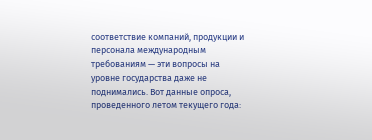соответствие компаний, продукции и персонала международным требованиям — эти вопросы на уровне государства даже не поднимались. Вот данные опроса, проведенного летом текущего года: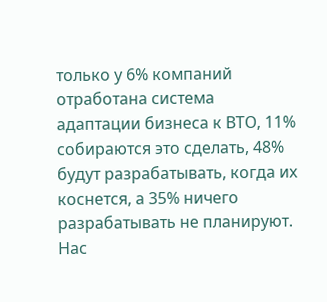только у 6% компаний отработана система адаптации бизнеса к ВТО, 11% собираются это сделать, 48% будут разрабатывать, когда их коснется, а 35% ничего разрабатывать не планируют. Нас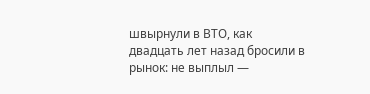швырнули в ВТО, как двадцать лет назад бросили в рынок: не выплыл —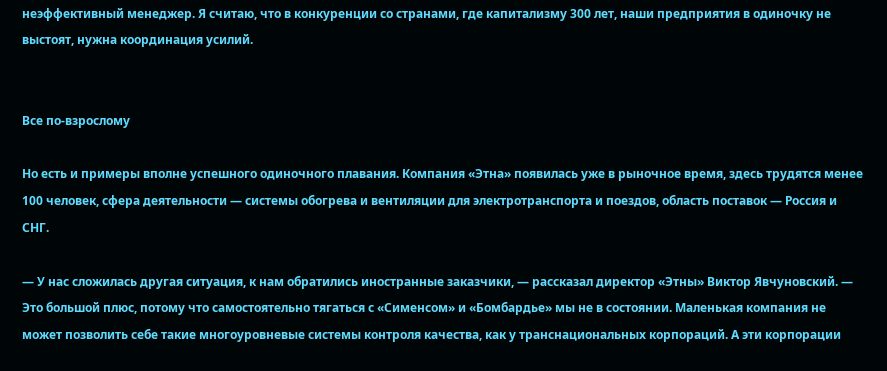неэффективный менеджер. Я считаю, что в конкуренции со странами, где капитализму 300 лет, наши предприятия в одиночку не выстоят, нужна координация усилий.


Все по-взрослому

Но есть и примеры вполне успешного одиночного плавания. Компания «Этна» появилась уже в рыночное время, здесь трудятся менее 100 человек, сфера деятельности — системы обогрева и вентиляции для электротранспорта и поездов, область поставок — Россия и СНГ.

— У нас сложилась другая ситуация, к нам обратились иностранные заказчики, — рассказал директор «Этны» Виктор Явчуновский. — Это большой плюс, потому что самостоятельно тягаться с «Сименсом» и «Бомбардье» мы не в состоянии. Маленькая компания не может позволить себе такие многоуровневые системы контроля качества, как у транснациональных корпораций. А эти корпорации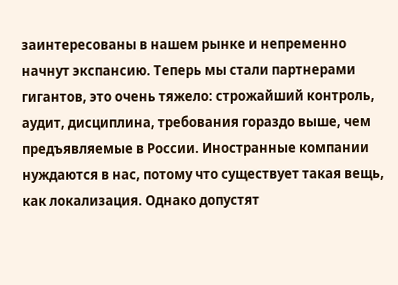заинтересованы в нашем рынке и непременно начнут экспансию. Теперь мы стали партнерами гигантов, это очень тяжело: строжайший контроль, аудит, дисциплина, требования гораздо выше, чем предъявляемые в России. Иностранные компании нуждаются в нас, потому что существует такая вещь, как локализация. Однако допустят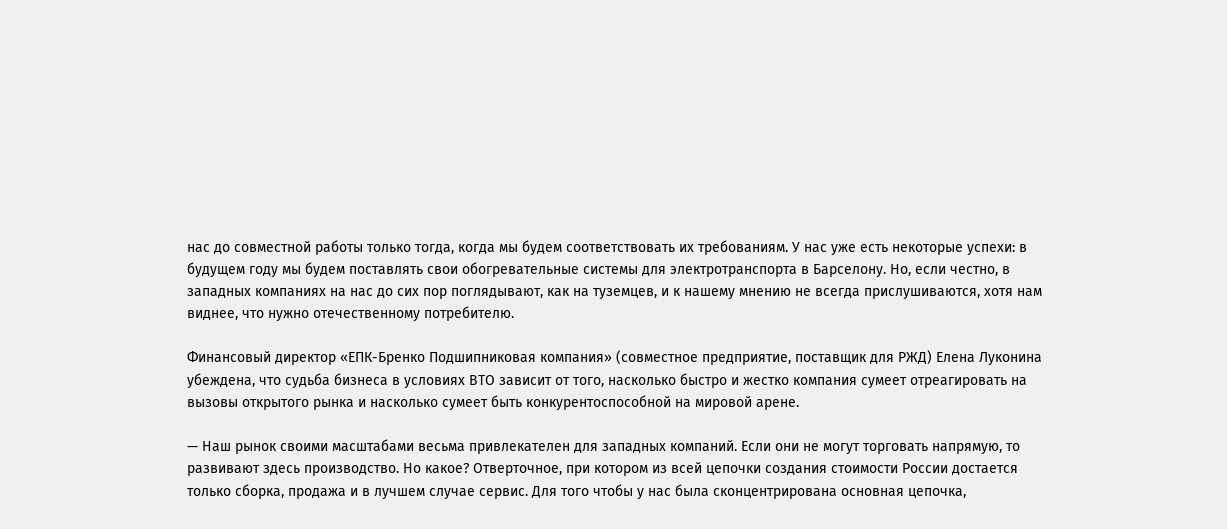нас до совместной работы только тогда, когда мы будем соответствовать их требованиям. У нас уже есть некоторые успехи: в будущем году мы будем поставлять свои обогревательные системы для электротранспорта в Барселону. Но, если честно, в западных компаниях на нас до сих пор поглядывают, как на туземцев, и к нашему мнению не всегда прислушиваются, хотя нам виднее, что нужно отечественному потребителю.

Финансовый директор «ЕПК-Бренко Подшипниковая компания» (совместное предприятие, поставщик для РЖД) Елена Луконина убеждена, что судьба бизнеса в условиях ВТО зависит от того, насколько быстро и жестко компания сумеет отреагировать на вызовы открытого рынка и насколько сумеет быть конкурентоспособной на мировой арене.

— Наш рынок своими масштабами весьма привлекателен для западных компаний. Если они не могут торговать напрямую, то развивают здесь производство. Но какое? Отверточное, при котором из всей цепочки создания стоимости России достается только сборка, продажа и в лучшем случае сервис. Для того чтобы у нас была сконцентрирована основная цепочка,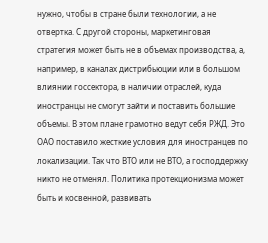нужно, чтобы в стране были технологии, а не отвертка. С другой стороны, маркетинговая стратегия может быть не в объемах производства, а, например, в каналах дистрибьюции или в большом влиянии госсектора, в наличии отраслей, куда иностранцы не смогут зайти и поставить большие объемы. В этом плане грамотно ведут себя РЖД. Это ОАО поставило жесткие условия для иностранцев по локализации. Так что ВТО или не ВТО, а господдержку никто не отменял. Политика протекционизма может быть и косвенной, развивать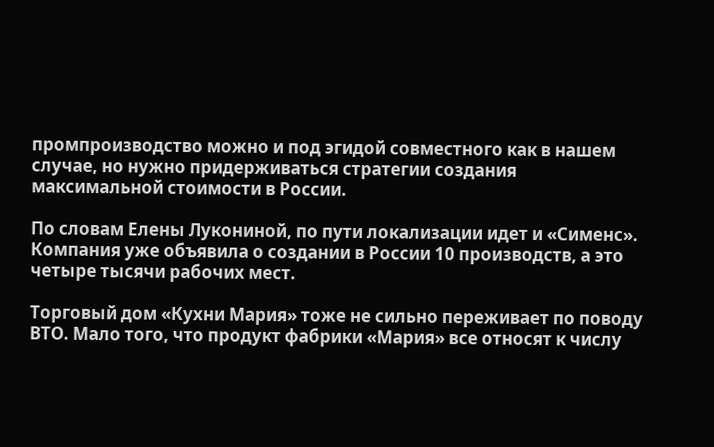промпроизводство можно и под эгидой совместного как в нашем случае, но нужно придерживаться стратегии создания максимальной стоимости в России.

По словам Елены Лукониной, по пути локализации идет и «Сименс». Компания уже объявила о создании в России 10 производств, а это четыре тысячи рабочих мест.

Торговый дом «Кухни Мария» тоже не сильно переживает по поводу ВТО. Мало того, что продукт фабрики «Мария» все относят к числу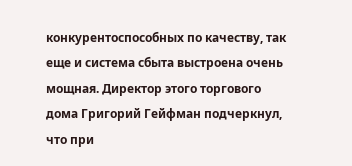конкурентоспособных по качеству, так еще и система сбыта выстроена очень мощная. Директор этого торгового дома Григорий Гейфман подчеркнул, что при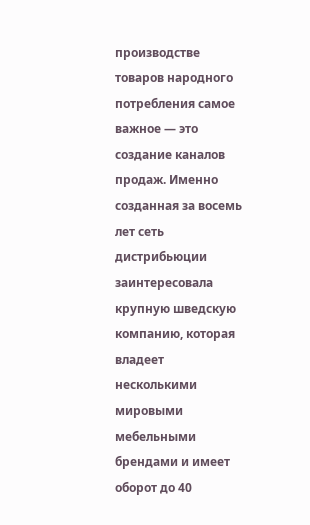производстве товаров народного потребления самое важное — это создание каналов продаж. Именно созданная за восемь лет сеть дистрибьюции заинтересовала крупную шведскую компанию, которая владеет несколькими мировыми мебельными брендами и имеет оборот до 40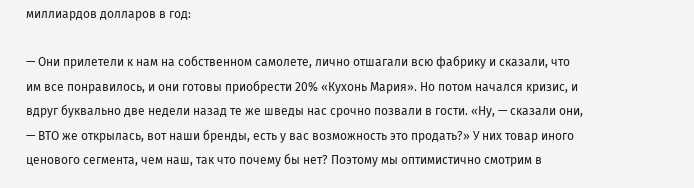миллиардов долларов в год:

— Они прилетели к нам на собственном самолете, лично отшагали всю фабрику и сказали, что им все понравилось, и они готовы приобрести 20% «Кухонь Мария». Но потом начался кризис, и вдруг буквально две недели назад те же шведы нас срочно позвали в гости. «Ну, — сказали они, — ВТО же открылась, вот наши бренды, есть у вас возможность это продать?» У них товар иного ценового сегмента, чем наш, так что почему бы нет? Поэтому мы оптимистично смотрим в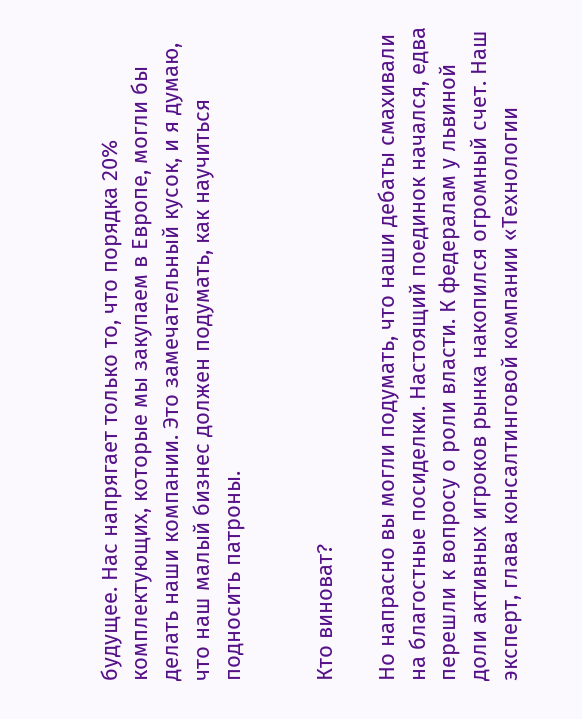будущее. Нас напрягает только то, что порядка 20% комплектующих, которые мы закупаем в Европе, могли бы делать наши компании. Это замечательный кусок, и я думаю, что наш малый бизнес должен подумать, как научиться подносить патроны.


Кто виноват?

Но напрасно вы могли подумать, что наши дебаты смахивали на благостные посиделки. Настоящий поединок начался, едва перешли к вопросу о роли власти. К федералам у львиной доли активных игроков рынка накопился огромный счет. Наш эксперт, глава консалтинговой компании «Технологии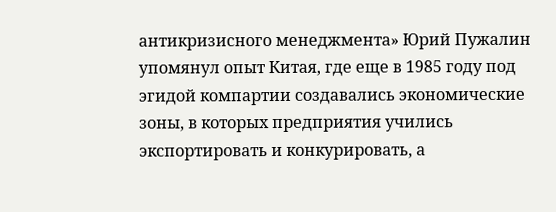антикризисного менеджмента» Юрий Пужалин упомянул опыт Китая, где еще в 1985 году под эгидой компартии создавались экономические зоны, в которых предприятия учились экспортировать и конкурировать, а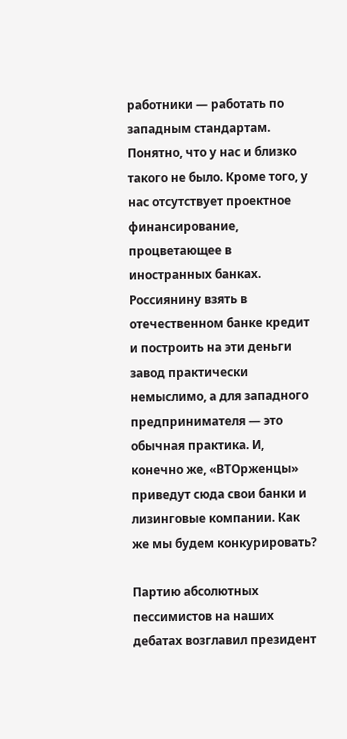работники — работать по западным стандартам. Понятно, что у нас и близко такого не было. Кроме того, у нас отсутствует проектное финансирование, процветающее в иностранных банках. Россиянину взять в отечественном банке кредит и построить на эти деньги завод практически немыслимо, а для западного предпринимателя — это обычная практика. И, конечно же, «ВТОрженцы» приведут сюда свои банки и лизинговые компании. Как же мы будем конкурировать?

Партию абсолютных пессимистов на наших дебатах возглавил президент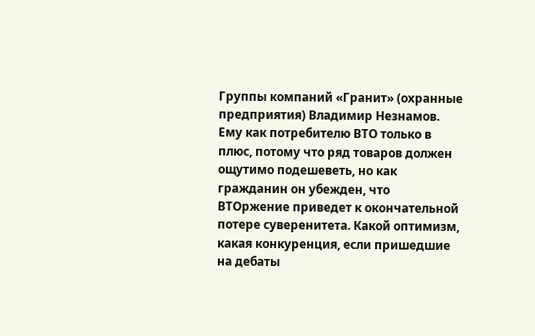Группы компаний «Гранит» (охранные предприятия) Владимир Незнамов. Ему как потребителю ВТО только в плюс, потому что ряд товаров должен ощутимо подешеветь, но как гражданин он убежден, что ВТОржение приведет к окончательной потере суверенитета. Какой оптимизм, какая конкуренция, если пришедшие на дебаты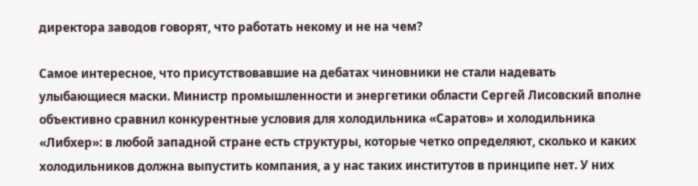директора заводов говорят, что работать некому и не на чем?

Самое интересное, что присутствовавшие на дебатах чиновники не стали надевать улыбающиеся маски. Министр промышленности и энергетики области Сергей Лисовский вполне объективно сравнил конкурентные условия для холодильника «Саратов» и холодильника «Либхер»: в любой западной стране есть структуры, которые четко определяют, сколько и каких холодильников должна выпустить компания, а у нас таких институтов в принципе нет. У них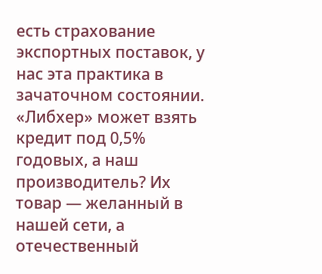есть страхование экспортных поставок, у нас эта практика в зачаточном состоянии. «Либхер» может взять кредит под 0,5% годовых, а наш производитель? Их товар — желанный в нашей сети, а отечественный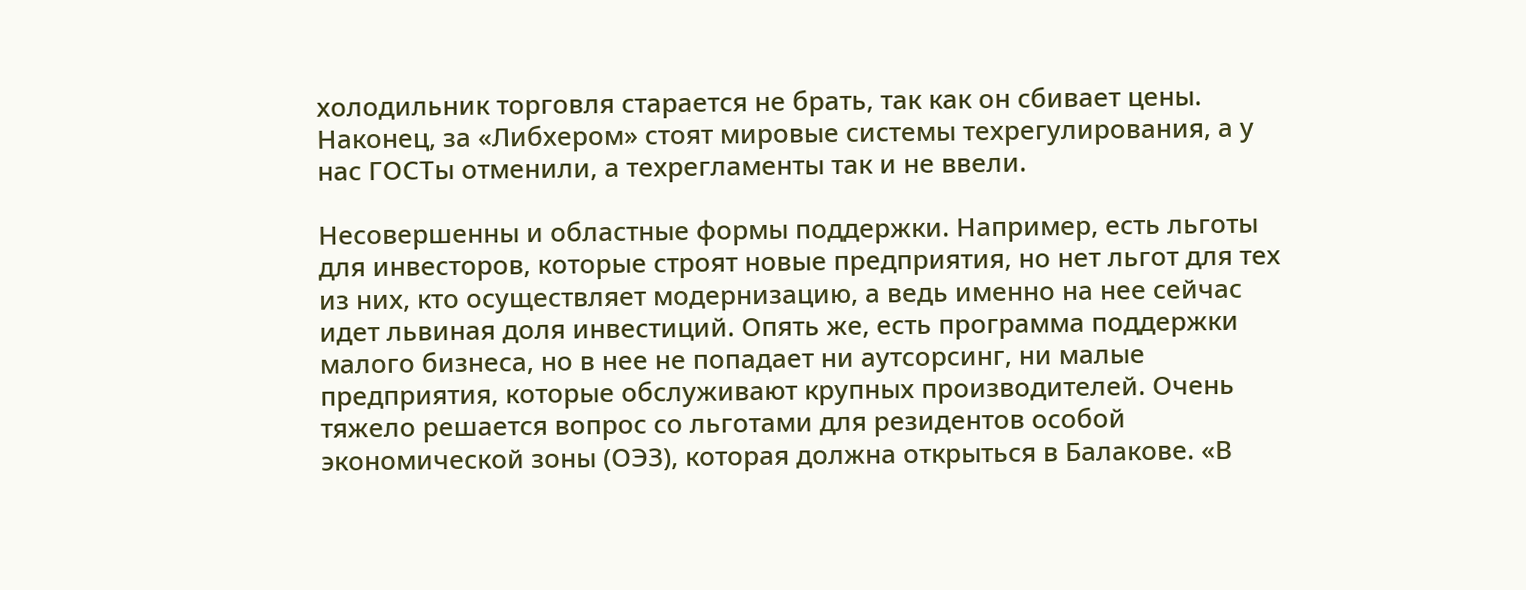холодильник торговля старается не брать, так как он сбивает цены. Наконец, за «Либхером» стоят мировые системы техрегулирования, а у нас ГОСТы отменили, а техрегламенты так и не ввели.

Несовершенны и областные формы поддержки. Например, есть льготы для инвесторов, которые строят новые предприятия, но нет льгот для тех из них, кто осуществляет модернизацию, а ведь именно на нее сейчас идет львиная доля инвестиций. Опять же, есть программа поддержки малого бизнеса, но в нее не попадает ни аутсорсинг, ни малые предприятия, которые обслуживают крупных производителей. Очень тяжело решается вопрос со льготами для резидентов особой экономической зоны (ОЭЗ), которая должна открыться в Балакове. «В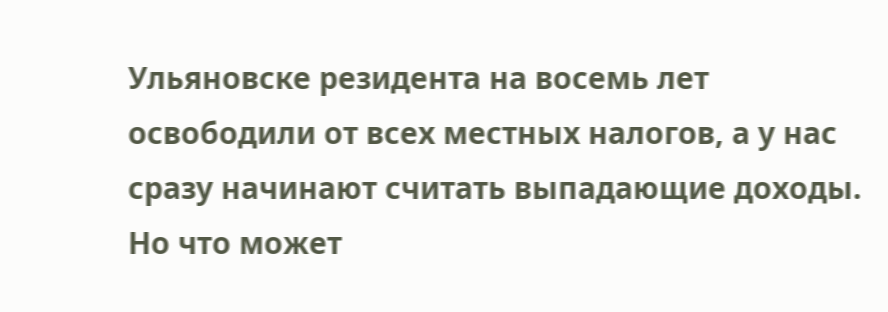Ульяновске резидента на восемь лет освободили от всех местных налогов, а у нас сразу начинают считать выпадающие доходы. Но что может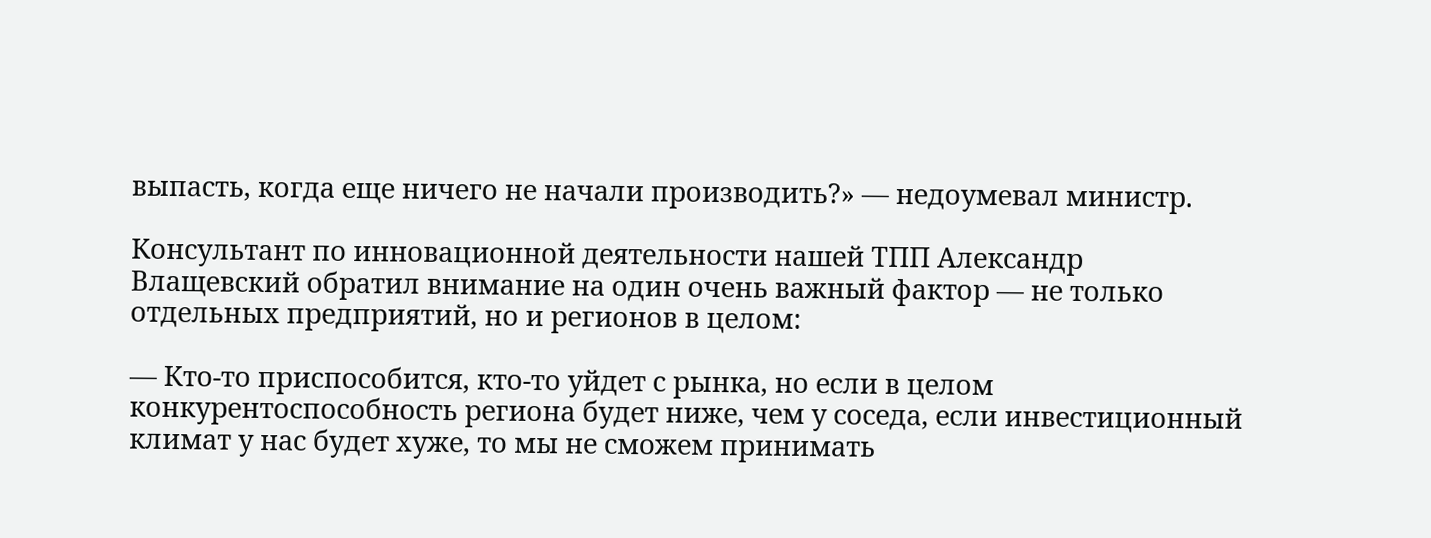выпасть, когда еще ничего не начали производить?» — недоумевал министр.

Консультант по инновационной деятельности нашей ТПП Александр Влащевский обратил внимание на один очень важный фактор — не только отдельных предприятий, но и регионов в целом:

— Кто-то приспособится, кто-то уйдет с рынка, но если в целом конкурентоспособность региона будет ниже, чем у соседа, если инвестиционный климат у нас будет хуже, то мы не сможем принимать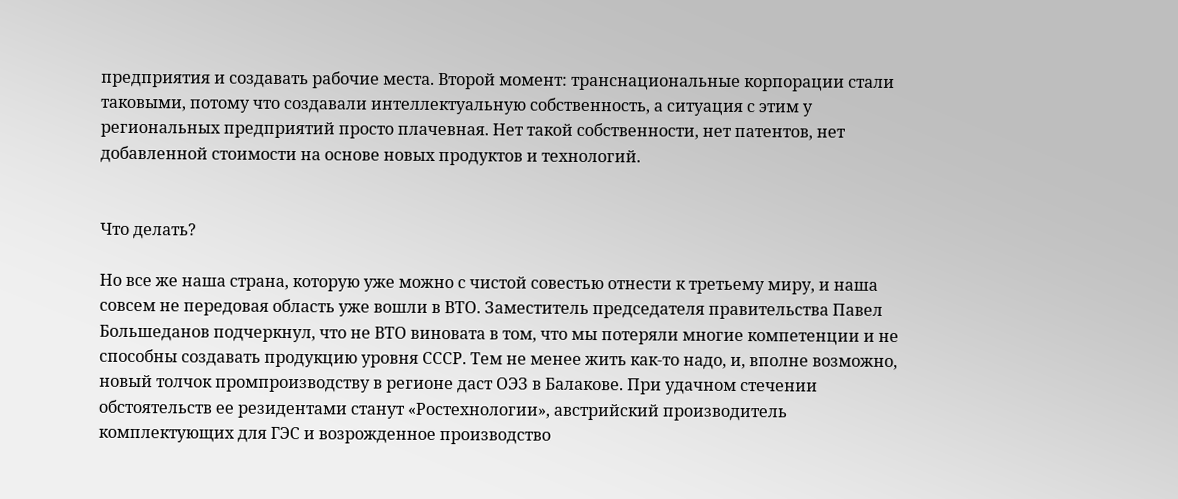предприятия и создавать рабочие места. Второй момент: транснациональные корпорации стали таковыми, потому что создавали интеллектуальную собственность, а ситуация с этим у региональных предприятий просто плачевная. Нет такой собственности, нет патентов, нет добавленной стоимости на основе новых продуктов и технологий.


Что делать?

Но все же наша страна, которую уже можно с чистой совестью отнести к третьему миру, и наша совсем не передовая область уже вошли в ВТО. Заместитель председателя правительства Павел Большеданов подчеркнул, что не ВТО виновата в том, что мы потеряли многие компетенции и не способны создавать продукцию уровня СССР. Тем не менее жить как-то надо, и, вполне возможно, новый толчок промпроизводству в регионе даст ОЭЗ в Балакове. При удачном стечении обстоятельств ее резидентами станут «Ростехнологии», австрийский производитель комплектующих для ГЭС и возрожденное производство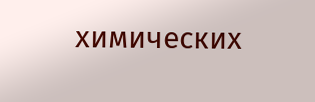химических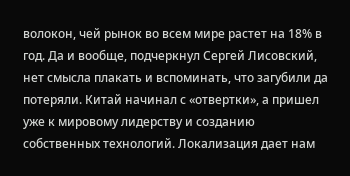волокон, чей рынок во всем мире растет на 18% в год. Да и вообще, подчеркнул Сергей Лисовский, нет смысла плакать и вспоминать, что загубили да потеряли. Китай начинал с «отвертки», а пришел уже к мировому лидерству и созданию собственных технологий. Локализация дает нам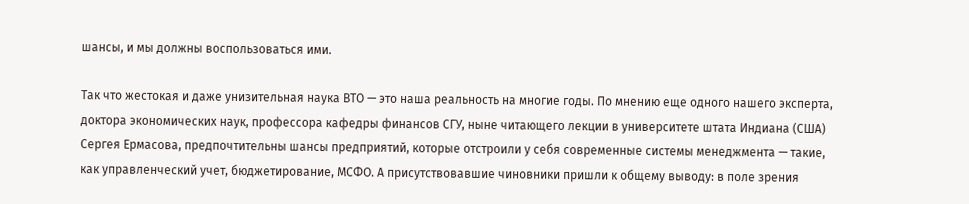шансы, и мы должны воспользоваться ими.

Так что жестокая и даже унизительная наука ВТО — это наша реальность на многие годы. По мнению еще одного нашего эксперта, доктора экономических наук, профессора кафедры финансов СГУ, ныне читающего лекции в университете штата Индиана (США) Сергея Ермасова, предпочтительны шансы предприятий, которые отстроили у себя современные системы менеджмента — такие, как управленческий учет, бюджетирование, МСФО. А присутствовавшие чиновники пришли к общему выводу: в поле зрения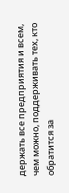держать все предприятия и всем, чем можно, поддерживать тех, кто обратится за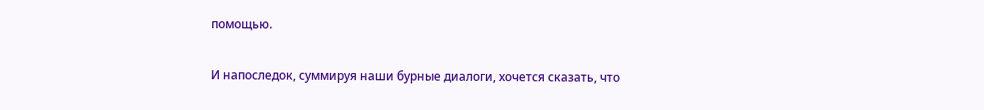помощью.

И напоследок, суммируя наши бурные диалоги, хочется сказать, что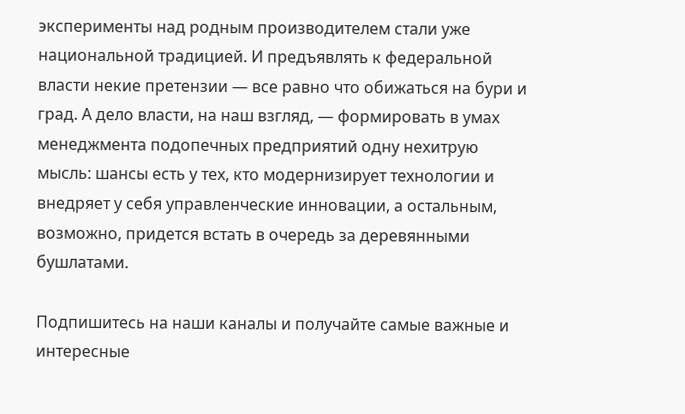эксперименты над родным производителем стали уже национальной традицией. И предъявлять к федеральной власти некие претензии — все равно что обижаться на бури и град. А дело власти, на наш взгляд, — формировать в умах менеджмента подопечных предприятий одну нехитрую мысль: шансы есть у тех, кто модернизирует технологии и внедряет у себя управленческие инновации, а остальным, возможно, придется встать в очередь за деревянными бушлатами.

Подпишитесь на наши каналы и получайте самые важные и интересные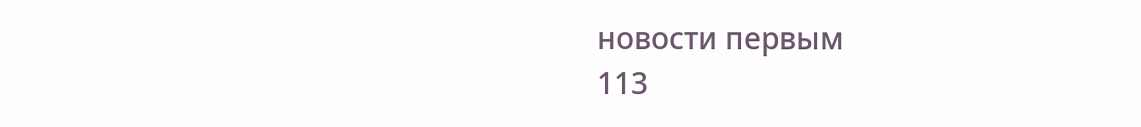новости первым
113